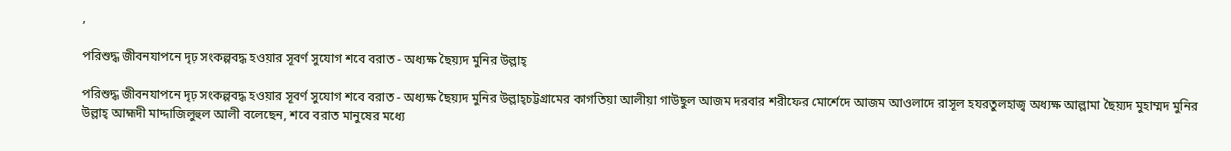,

পরিশুদ্ধ জীবনযাপনে দৃঢ় সংকল্পবদ্ধ হওয়ার সূবর্ণ সুযোগ শবে বরাত - অধ্যক্ষ ছৈয়্যদ মুনির উল্লাহ্

পরিশুদ্ধ জীবনযাপনে দৃঢ় সংকল্পবদ্ধ হওয়ার সূবর্ণ সুযোগ শবে বরাত - অধ্যক্ষ ছৈয়্যদ মুনির উল্লাহ্চট্টগ্রামের কাগতিয়া আলীয়া গাউছুল আজম দরবার শরীফের মোর্শেদে আজম আওলাদে রাসূল হযরতুলহাজ্ব অধ্যক্ষ আল্লামা ছৈয়্যদ মুহাম্মদ মুনির উল্লাহ্ আহ্মদী মাদ্দাজিলুহুল আলী বলেছেন, শবে বরাত মানুষের মধ্যে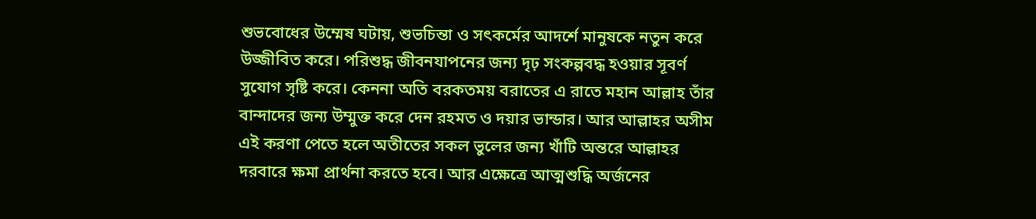শুভবোধের উম্মেষ ঘটায়, শুভচিন্তা ও সৎকর্মের আদর্শে মানুষকে নতুন করে উজ্জীবিত করে। পরিশুদ্ধ জীবনযাপনের জন্য দৃঢ় সংকল্পবদ্ধ হওয়ার সূবর্ণ সুযোগ সৃষ্টি করে। কেননা অতি বরকতময় বরাতের এ রাতে মহান আল্লাহ তাঁর বান্দাদের জন্য উম্মুক্ত করে দেন রহমত ও দয়ার ভান্ডার। আর আল্লাহর অসীম এই করণা পেতে হলে অতীতের সকল ভুলের জন্য খাঁটি অন্তরে আল্লাহর দরবারে ক্ষমা প্রার্থনা করতে হবে। আর এক্ষেত্রে আত্মশুদ্ধি অর্জনের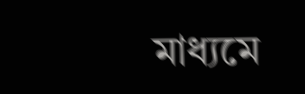মাধ্যমে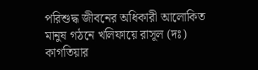পরিশুদ্ধ জীবনের অধিকারী আলোকিত মানুষ গঠনে খলিফায়ে রাসূল (দঃ) কাগতিয়ার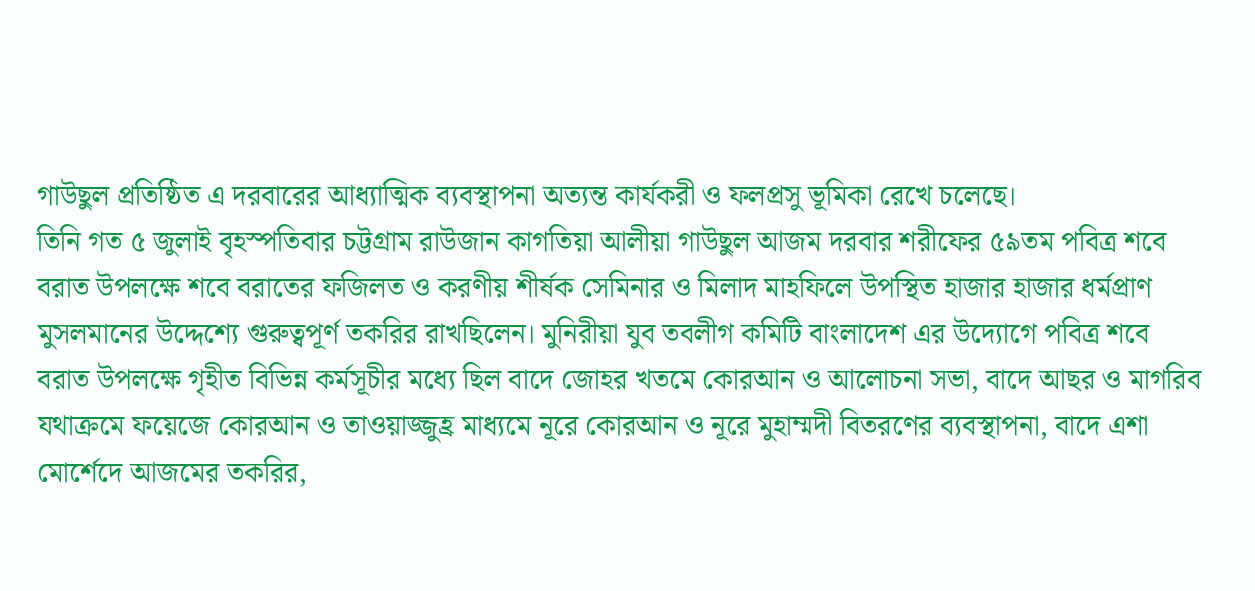গাউছুল প্রতিষ্ঠিত এ দরবারের আধ্যাত্মিক ব্যবস্থাপনা অত্যন্ত কার্যকরী ও ফলপ্রসু ভূমিকা রেখে চলেছে।
তিনি গত ৫ জুলাই বৃহস্পতিবার চট্টগ্রাম রাউজান কাগতিয়া আলীয়া গাউছুল আজম দরবার শরীফের ৫৯তম পবিত্র শবে বরাত উপলক্ষে শবে বরাতের ফজিলত ও করণীয় শীর্ষক সেমিনার ও মিলাদ মাহফিলে উপস্থিত হাজার হাজার ধর্মপ্রাণ মুসলমানের উদ্দেশ্যে গুরুত্বপূর্ণ তকরির রাখছিলেন। মুনিরীয়া যুব তবলীগ কমিটি বাংলাদেশ এর উদ্যোগে পবিত্র শবে বরাত উপলক্ষে গৃহীত বিভিন্ন কর্মসূচীর মধ্যে ছিল বাদে জোহর খতমে কোরআন ও আলোচনা সভা, বাদে আছর ও মাগরিব যথাক্রমে ফয়েজে কোরআন ও তাওয়াজ্জুহ্র মাধ্যমে নূরে কোরআন ও নূরে মুহাম্মদী বিতরণের ব্যবস্থাপনা, বাদে এশা মোর্শেদে আজমের তকরির,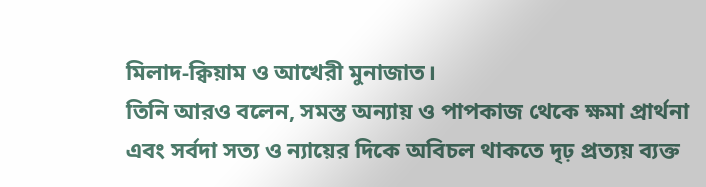মিলাদ-ক্বিয়াম ও আখেরী মুনাজাত।
তিনি আরও বলেন, সমস্ত অন্যায় ও পাপকাজ থেকে ক্ষমা প্রার্থনা এবং সর্বদা সত্য ও ন্যায়ের দিকে অবিচল থাকতে দৃঢ় প্রত্যয় ব্যক্ত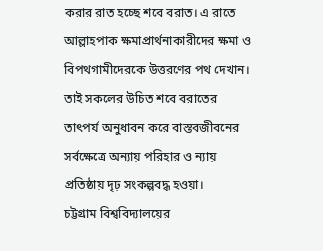করার রাত হচ্ছে শবে বরাত। এ রাতে আল্লাহপাক ক্ষমাপ্রার্থনাকারীদের ক্ষমা ও বিপথগামীদেরকে উত্তরণের পথ দেখান। তাই সকলের উচিত শবে বরাতের তাৎপর্য অনুধাবন করে বাস্তবজীবনের সর্বক্ষেত্রে অন্যায় পরিহার ও ন্যায় প্রতিষ্ঠায় দৃঢ় সংকল্পবদ্ধ হওয়া।
চট্টগ্রাম বিশ্ববিদ্যালয়ের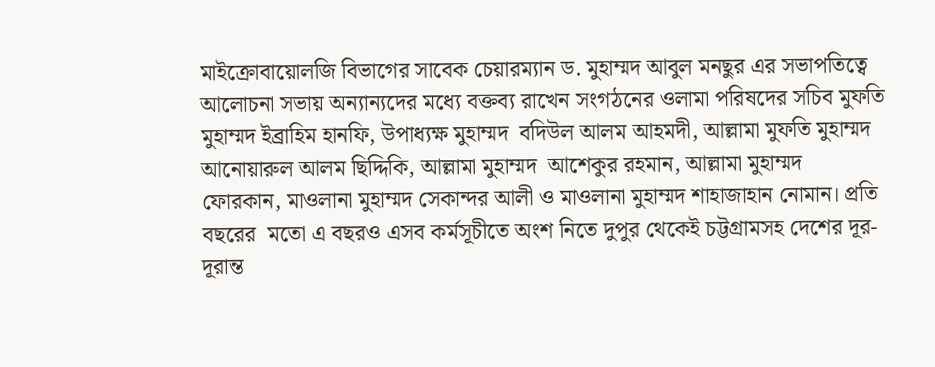মাইক্রোবায়োলজি বিভাগের সাবেক চেয়ারম্যান ড. মুহাম্মদ আবুল মনছুর এর সভাপতিত্বে আলোচনা সভায় অন্যান্যদের মধ্যে বক্তব্য রাখেন সংগঠনের ওলামা পরিষদের সচিব মুফতি মুহাম্মদ ইব্রাহিম হানফি, উপাধ্যক্ষ মুহাম্মদ  বদিউল আলম আহমদী, আল্লামা মুফতি মুহাম্মদ আনোয়ারুল আলম ছিদ্দিকি, আল্লামা মুহাম্মদ  আশেকুর রহমান, আল্লামা মুহাম্মদ  ফোরকান, মাওলানা মুহাম্মদ সেকান্দর আলী ও মাওলানা মুহাম্মদ শাহাজাহান নোমান। প্রতি বছরের  মতো এ বছরও এসব কর্মসূচীতে অংশ নিতে দুপুর থেকেই চট্টগ্রামসহ দেশের দূর-দূরান্ত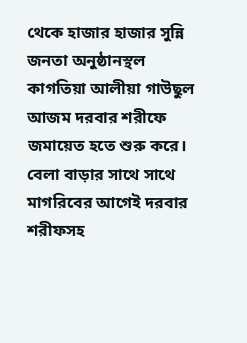থেকে হাজার হাজার সুন্নি জনতা অনুষ্ঠানস্থল কাগতিয়া আলীয়া গাউছুল আজম দরবার শরীফে জমায়েত হতে শুরু করে। বেলা বাড়ার সাথে সাথে মাগরিবের আগেই দরবার শরীফসহ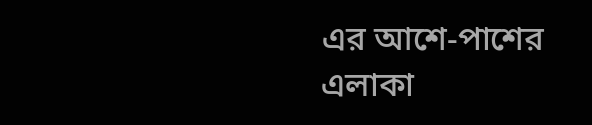এর আশে-পাশের এলাকা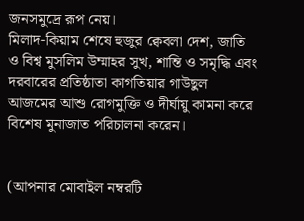জনসমুদ্রে রূপ নেয়।
মিলাদ-কিয়াম শেষে হুজুর ক্বেবলা দেশ, জাতি ও বিশ্ব মুসলিম উম্মাহর সুখ, শান্তি ও সমৃদ্ধি এবং দরবারের প্রতিষ্ঠাতা কাগতিয়ার গাউছুল আজমের আশু রোগমুক্তি ও দীর্ঘায়ু কামনা করে বিশেষ মুনাজাত পরিচালনা করেন।


(আপনার মোবাইল নম্বরটি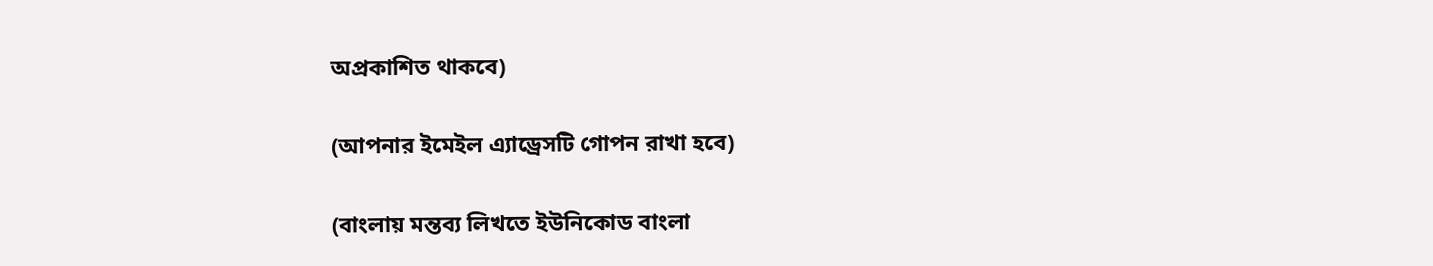অপ্রকাশিত থাকবে)


(আপনার ইমেইল এ্যাড্রেসটি গোপন রাখা হবে)


(বাংলায় মন্তব্য লিখতে ইউনিকোড বাংলা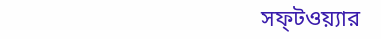সফ্‌টওয়্যার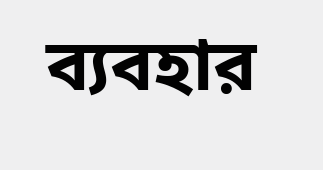ব্যবহার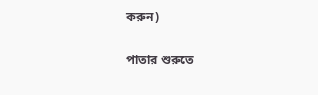করুন)

পাতার শুরুতে